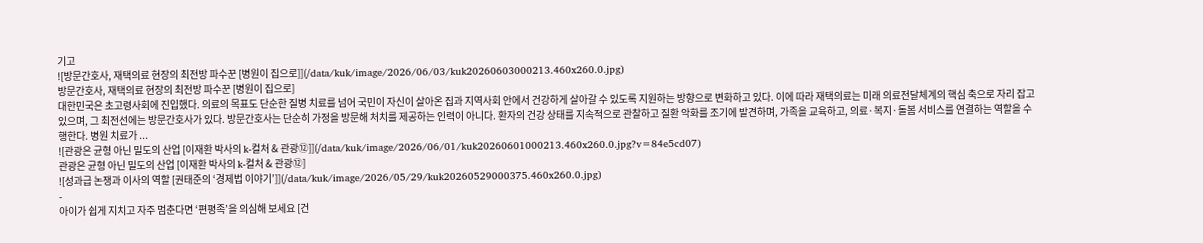기고
![방문간호사, 재택의료 현장의 최전방 파수꾼 [병원이 집으로]](/data/kuk/image/2026/06/03/kuk20260603000213.460x260.0.jpg)
방문간호사, 재택의료 현장의 최전방 파수꾼 [병원이 집으로]
대한민국은 초고령사회에 진입했다. 의료의 목표도 단순한 질병 치료를 넘어 국민이 자신이 살아온 집과 지역사회 안에서 건강하게 살아갈 수 있도록 지원하는 방향으로 변화하고 있다. 이에 따라 재택의료는 미래 의료전달체계의 핵심 축으로 자리 잡고 있으며, 그 최전선에는 방문간호사가 있다. 방문간호사는 단순히 가정을 방문해 처치를 제공하는 인력이 아니다. 환자의 건강 상태를 지속적으로 관찰하고 질환 악화를 조기에 발견하며, 가족을 교육하고, 의료·복지·돌봄 서비스를 연결하는 역할을 수행한다. 병원 치료가 ...
![관광은 균형 아닌 밀도의 산업 [이재환 박사의 k-컬처 & 관광⑫]](/data/kuk/image/2026/06/01/kuk20260601000213.460x260.0.jpg?v=84e5cd07)
관광은 균형 아닌 밀도의 산업 [이재환 박사의 k-컬처 & 관광⑫]
![성과급 논쟁과 이사의 역할 [권태준의 ‘경제법 이야기’]](/data/kuk/image/2026/05/29/kuk20260529000375.460x260.0.jpg)
-
아이가 쉽게 지치고 자주 멈춘다면 ‘편평족’을 의심해 보세요 [건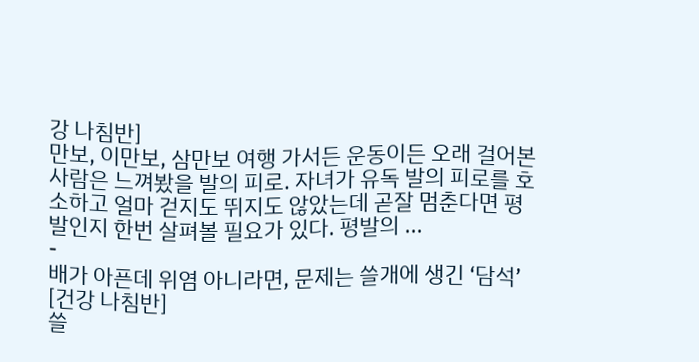강 나침반]
만보, 이만보, 삼만보 여행 가서든 운동이든 오래 걸어본 사람은 느껴봤을 발의 피로. 자녀가 유독 발의 피로를 호소하고 얼마 걷지도 뛰지도 않았는데 곧잘 멈춘다면 평발인지 한번 살펴볼 필요가 있다. 평발의 ...
-
배가 아픈데 위염 아니라면, 문제는 쓸개에 생긴 ‘담석’ [건강 나침반]
쓸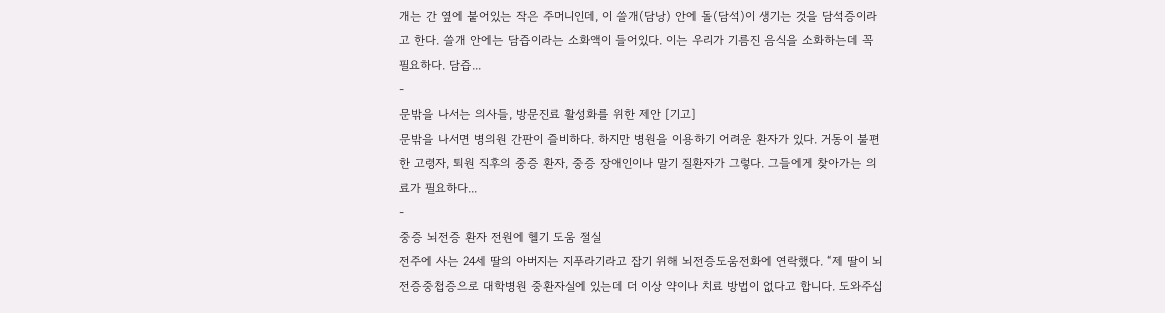개는 간 옆에 붙어있는 작은 주머니인데, 이 쓸개(담낭) 안에 돌(담석)이 생기는 것을 담석증이라고 한다. 쓸개 안에는 담즙이라는 소화액이 들어있다. 이는 우리가 기름진 음식을 소화하는데 꼭 필요하다. 담즙...
-
문밖을 나서는 의사들, 방문진료 활성화를 위한 제안 [기고]
문밖을 나서면 병의원 간판이 즐비하다. 하지만 병원을 이용하기 어려운 환자가 있다. 거동이 불편한 고령자, 퇴원 직후의 중증 환자, 중증 장애인이나 말기 질환자가 그렇다. 그들에게 찾아가는 의료가 필요하다...
-
중증 뇌전증 환자 전원에 헬기 도움 절실
전주에 사는 24세 딸의 아버지는 지푸라기라고 잡기 위해 뇌전증도움전화에 연락했다. “제 딸이 뇌전증중첩증으로 대학병원 중환자실에 있는데 더 이상 약이나 치료 방법이 없다고 합니다. 도와주십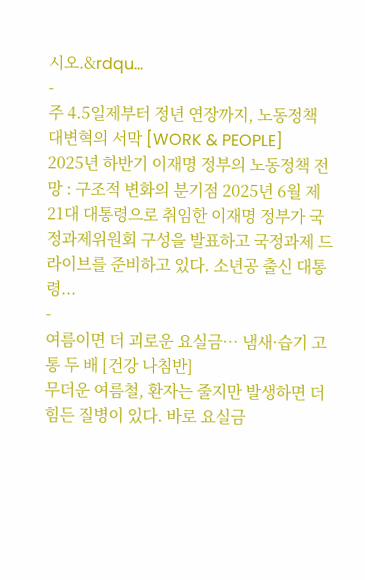시오.&rdqu...
-
주 4.5일제부터 정년 연장까지, 노동정책 대변혁의 서막 [WORK & PEOPLE]
2025년 하반기 이재명 정부의 노동정책 전망 : 구조적 변화의 분기점 2025년 6월 제21대 대통령으로 취임한 이재명 정부가 국정과제위원회 구성을 발표하고 국정과제 드라이브를 준비하고 있다. 소년공 출신 대통령...
-
여름이면 더 괴로운 요실금… 냄새·습기 고통 두 배 [건강 나침반]
무더운 여름철, 환자는 줄지만 발생하면 더 힘든 질병이 있다. 바로 요실금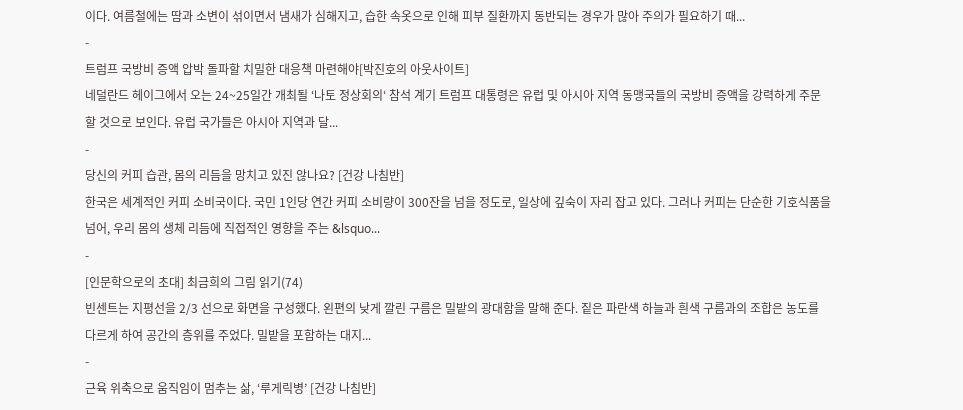이다. 여름철에는 땀과 소변이 섞이면서 냄새가 심해지고, 습한 속옷으로 인해 피부 질환까지 동반되는 경우가 많아 주의가 필요하기 때...
-
트럼프 국방비 증액 압박 돌파할 치밀한 대응책 마련해야[박진호의 아웃사이트]
네덜란드 헤이그에서 오는 24~25일간 개최될 ‘나토 정상회의‘ 참석 계기 트럼프 대통령은 유럽 및 아시아 지역 동맹국들의 국방비 증액을 강력하게 주문할 것으로 보인다. 유럽 국가들은 아시아 지역과 달...
-
당신의 커피 습관, 몸의 리듬을 망치고 있진 않나요? [건강 나침반]
한국은 세계적인 커피 소비국이다. 국민 1인당 연간 커피 소비량이 300잔을 넘을 정도로, 일상에 깊숙이 자리 잡고 있다. 그러나 커피는 단순한 기호식품을 넘어, 우리 몸의 생체 리듬에 직접적인 영향을 주는 &lsquo...
-
[인문학으로의 초대] 최금희의 그림 읽기(74)
빈센트는 지평선을 2/3 선으로 화면을 구성했다. 왼편의 낮게 깔린 구름은 밀밭의 광대함을 말해 준다. 짙은 파란색 하늘과 흰색 구름과의 조합은 농도를 다르게 하여 공간의 층위를 주었다. 밀밭을 포함하는 대지...
-
근육 위축으로 움직임이 멈추는 삶, ‘루게릭병’ [건강 나침반]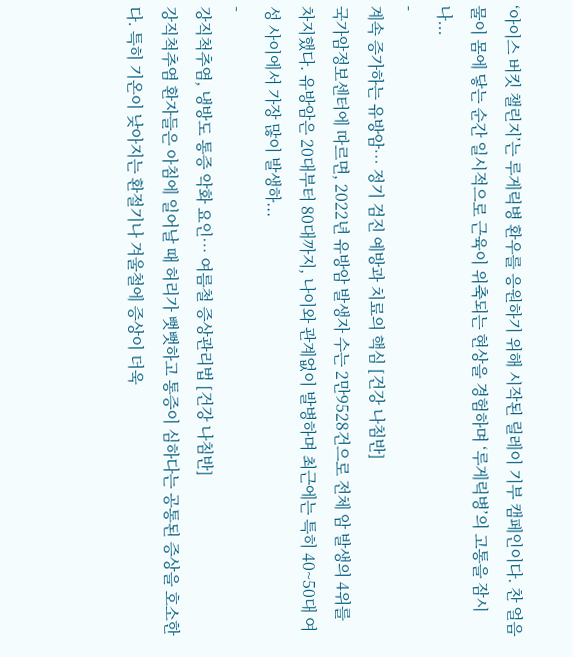‘아이스 버킷 챌린지’는 루게릭병 환우를 응원하기 위해 시작된 릴레이 기부 캠페인이다. 찬 얼음물이 몸에 닿는 순간 일시적으로 근육이 위축되는 현상을 경험하며 ‘루게릭병’의 고통을 잠시나...
-
계속 증가하는 유방암… 정기 검진 예방과 치료의 핵심 [건강 나침반]
국가암정보센터에 따르면, 2022년 유방암 발생자 수는 2만9528건으로 전체 암 발생의 4위를 차지했다. 유방암은 20대부터 80대까지, 나이와 관계없이 발병하며 최근에는 특히 40~50대 여성 사이에서 가장 많이 발생하...
-
강직척추염, 냉방도 통증 악화 요인… 여름철 증상관리법 [건강 나침반]
강직척추염 환자들은 아침에 일어날 때 허리가 뻣뻣하고 통증이 심하다는 공통된 증상을 호소한다. 특히 기온이 낮아지는 환절기나 겨울철에 증상이 더욱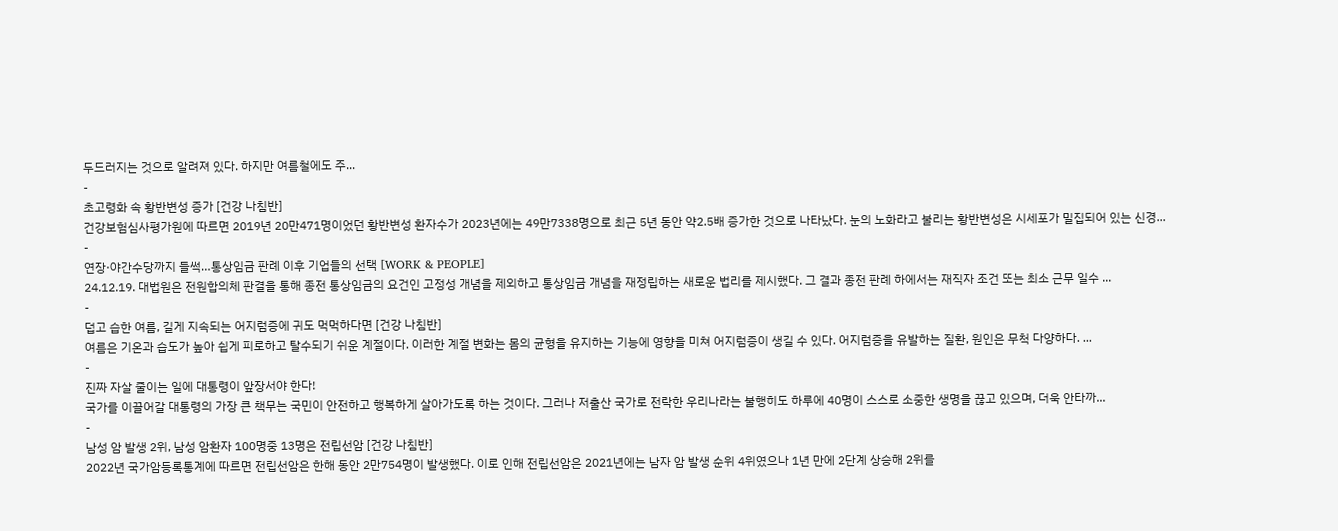두드러지는 것으로 알려져 있다. 하지만 여름철에도 주...
-
초고령화 속 황반변성 증가 [건강 나침반]
건강보험심사평가원에 따르면 2019년 20만471명이었던 황반변성 환자수가 2023년에는 49만7338명으로 최근 5년 동안 약2.5배 증가한 것으로 나타났다. 눈의 노화라고 불리는 황반변성은 시세포가 밀집되어 있는 신경...
-
연장·야간수당까지 들썩…통상임금 판례 이후 기업들의 선택 [WORK & PEOPLE]
24.12.19. 대법원은 전원합의체 판결을 통해 종전 통상임금의 요건인 고정성 개념을 제외하고 통상임금 개념을 재정립하는 새로운 법리를 제시했다. 그 결과 종전 판례 하에서는 재직자 조건 또는 최소 근무 일수 ...
-
덥고 습한 여름, 길게 지속되는 어지럼증에 귀도 먹먹하다면 [건강 나침반]
여름은 기온과 습도가 높아 쉽게 피로하고 탈수되기 쉬운 계절이다. 이러한 계절 변화는 몸의 균형을 유지하는 기능에 영향을 미쳐 어지럼증이 생길 수 있다. 어지럼증을 유발하는 질환, 원인은 무척 다양하다. ...
-
진짜 자살 줄이는 일에 대통령이 앞장서야 한다!
국가를 이끌어갈 대통령의 가장 큰 책무는 국민이 안전하고 행복하게 살아가도록 하는 것이다. 그러나 저출산 국가로 전락한 우리나라는 불행히도 하루에 40명이 스스로 소중한 생명을 끊고 있으며, 더욱 안타까...
-
남성 암 발생 2위, 남성 암환자 100명중 13명은 전립선암 [건강 나침반]
2022년 국가암등록통계에 따르면 전립선암은 한해 동안 2만754명이 발생했다. 이로 인해 전립선암은 2021년에는 남자 암 발생 순위 4위였으나 1년 만에 2단계 상승해 2위를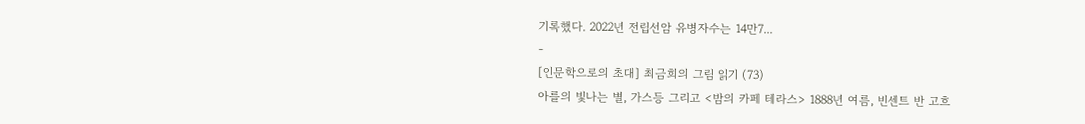기록했다. 2022년 전립선암 유병자수는 14만7...
-
[인문학으로의 초대] 최금희의 그림 읽기 (73)
아를의 빛나는 별, 가스등 그리고 <밤의 카페 테라스> 1888년 여름, 빈센트 반 고흐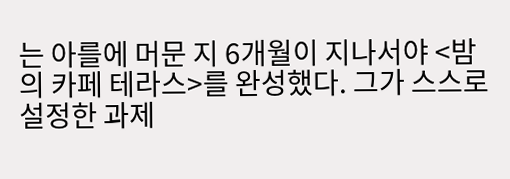는 아를에 머문 지 6개월이 지나서야 <밤의 카페 테라스>를 완성했다. 그가 스스로 설정한 과제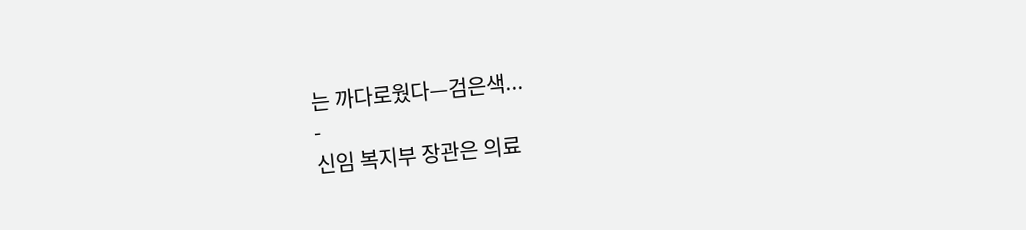는 까다로웠다—검은색...
-
신임 복지부 장관은 의료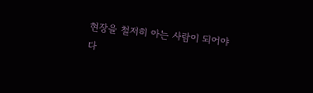현장을 철저히 아는 사람이 되어야
다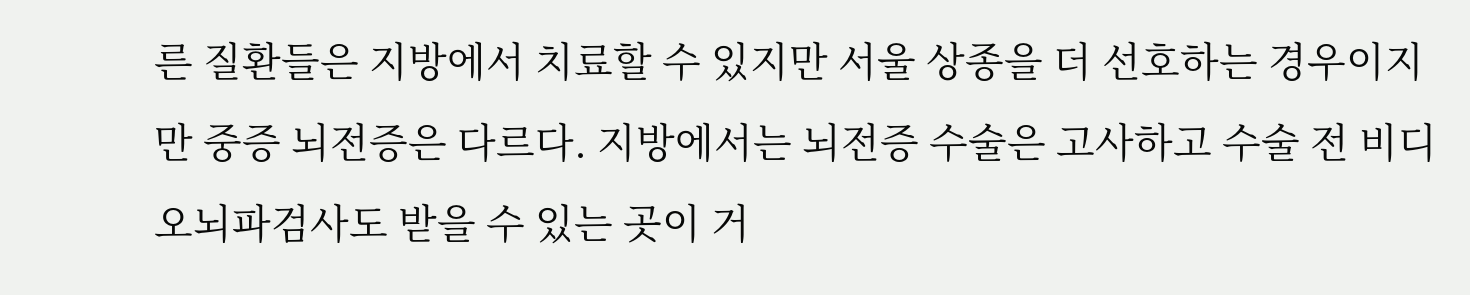른 질환들은 지방에서 치료할 수 있지만 서울 상종을 더 선호하는 경우이지만 중증 뇌전증은 다르다. 지방에서는 뇌전증 수술은 고사하고 수술 전 비디오뇌파검사도 받을 수 있는 곳이 거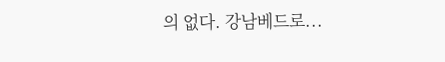의 없다. 강남베드로...